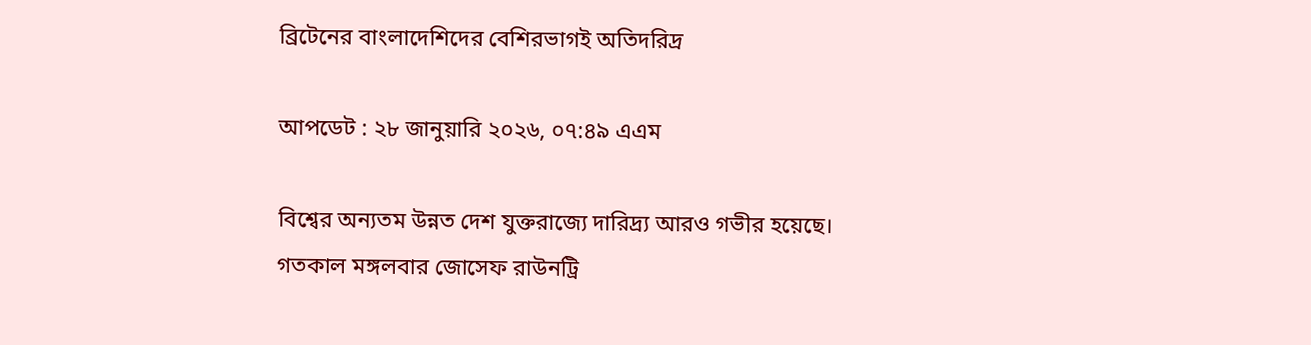ব্রিটেনের বাংলাদেশিদের বেশিরভাগই অতিদরিদ্র

আপডেট : ২৮ জানুয়ারি ২০২৬, ০৭:৪৯ এএম

বিশ্বের অন্যতম উন্নত দেশ যুক্তরাজ্যে দারিদ্র্য আরও গভীর হয়েছে। গতকাল মঙ্গলবার জোসেফ রাউনট্রি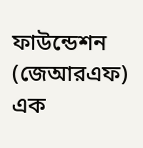ফাউন্ডেশন (জেআরএফ) এক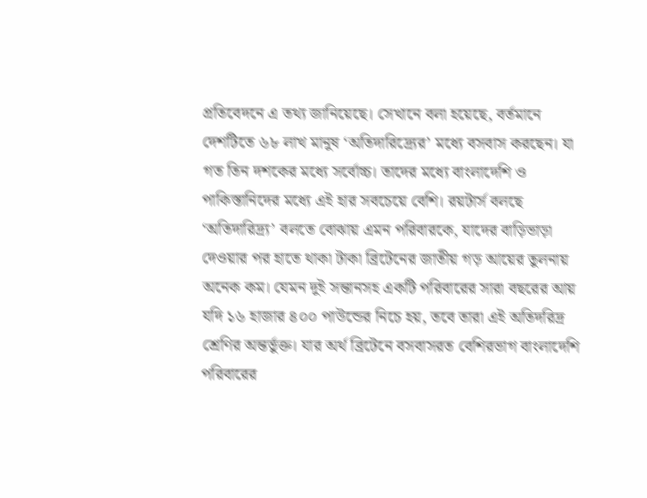প্রতিবেদনে এ তথ্য জানিয়েছে। সেখানে বলা হয়েছে, বর্তমানে দেশটিতে ৬৮ লাখ মানুষ ‘অতিদারিদ্র্যের’ মধ্যে বসবাস করছেন। যা গত তিন দশকের মধ্যে সর্বোচ্চ। তাদের মধ্যে বাংলাদেশি ও পাকিস্তানিদের মধ্যে এই হার সবচেয়ে বেশি। রয়টার্স বলছে ‘অতিদারিদ্র্য’ বলতে বোঝায় এমন পরিবারকে, যাদের বাড়িভাড়া দেওয়ার পর হাতে থাকা টাকা ব্রিটেনের জাতীয় গড় আয়ের তুলনায় অনেক কম। যেমন দুই সন্তানসহ একটি পরিবারের সারা বছরের আয় যদি ১৬ হাজার ৪০০ পাউন্ডের নিচে হয়, তবে তারা এই অতিদরিদ্র শ্রেণির অন্তর্ভুক্ত। যার অর্থ ব্রিটেনে বসবাসরত বেশিরভাগ বাংলাদেশি পরিবারের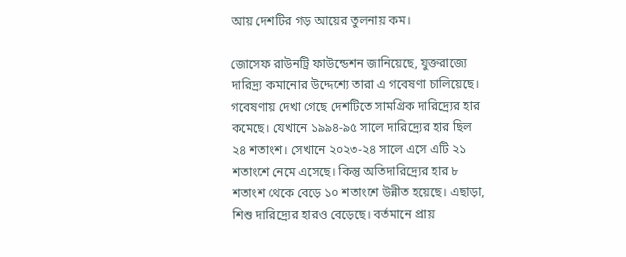আয় দেশটির গড় আয়ের তুলনায় কম।

জোসেফ রাউনট্রি ফাউন্ডেশন জানিয়েছে, যুক্তরাজ্যে দারিদ্র্য কমানোর উদ্দেশ্যে তারা এ গবেষণা চালিয়েছে। গবেষণায় দেখা গেছে দেশটিতে সামগ্রিক দারিদ্র্যের হার কমেছে। যেখানে ১৯৯৪-৯৫ সালে দারিদ্র্যের হার ছিল ২৪ শতাংশ। সেখানে ২০২৩-২৪ সালে এসে এটি ২১ শতাংশে নেমে এসেছে। কিন্তু অতিদারিদ্র্যের হার ৮ শতাংশ থেকে বেড়ে ১০ শতাংশে উন্নীত হয়েছে। এছাড়া, শিশু দারিদ্র্যের হারও বেড়েছে। বর্তমানে প্রায়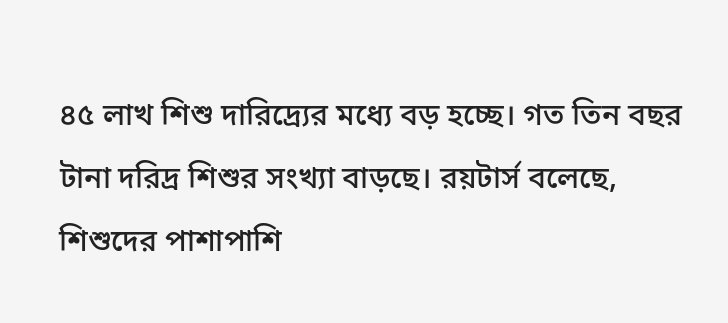৪৫ লাখ শিশু দারিদ্র্যের মধ্যে বড় হচ্ছে। গত তিন বছর টানা দরিদ্র শিশুর সংখ্যা বাড়ছে। রয়টার্স বলেছে, শিশুদের পাশাপাশি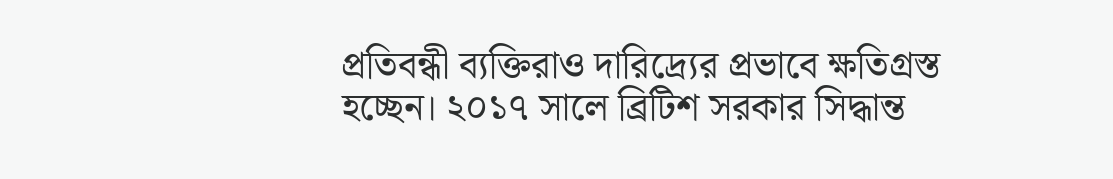প্রতিবন্ধী ব্যক্তিরাও দারিদ্র্যের প্রভাবে ক্ষতিগ্রস্ত হচ্ছেন। ২০১৭ সালে ব্রিটিশ সরকার সিদ্ধান্ত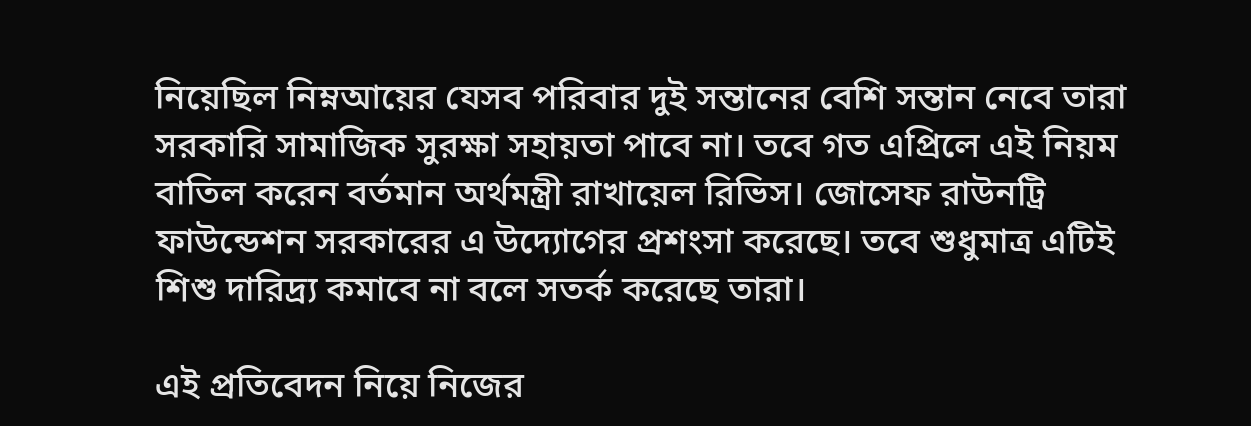নিয়েছিল নিম্নআয়ের যেসব পরিবার দুই সন্তানের বেশি সন্তান নেবে তারা সরকারি সামাজিক সুরক্ষা সহায়তা পাবে না। তবে গত এপ্রিলে এই নিয়ম বাতিল করেন বর্তমান অর্থমন্ত্রী রাখায়েল রিভিস। জোসেফ রাউনট্রি ফাউন্ডেশন সরকারের এ উদ্যোগের প্রশংসা করেছে। তবে শুধুমাত্র এটিই শিশু দারিদ্র্য কমাবে না বলে সতর্ক করেছে তারা।

এই প্রতিবেদন নিয়ে নিজের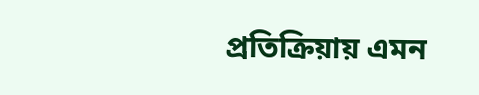প্রতিক্রিয়ায় এমন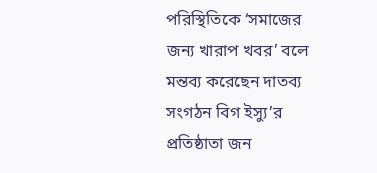পরিস্থিতিকে ‘সমাজের জন্য খারাপ খবর’ বলে মন্তব্য করেছেন দাতব্য সংগঠন বিগ ইস্যু’র প্রতিষ্ঠাতা জন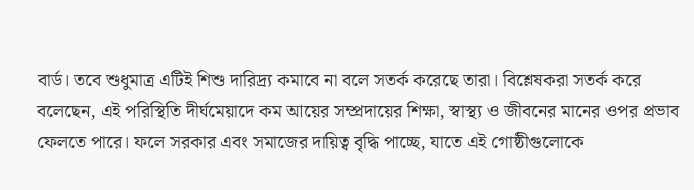বার্ড। তবে শুধুমাত্র এটিই শিশু দারিদ্র্য কমাবে না বলে সতর্ক করেছে তারা। বিশ্লেষকরা সতর্ক করে বলেছেন, এই পরিস্থিতি দীর্ঘমেয়াদে কম আয়ের সম্প্রদায়ের শিক্ষা, স্বাস্থ্য ও জীবনের মানের ওপর প্রভাব ফেলতে পারে। ফলে সরকার এবং সমাজের দায়িত্ব বৃদ্ধি পাচ্ছে, যাতে এই গোষ্ঠীগুলোকে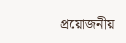প্রয়োজনীয়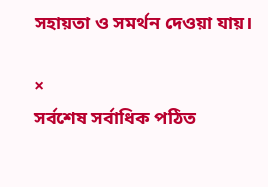সহায়তা ও সমর্থন দেওয়া যায়।

×
সর্বশেষ সর্বাধিক পঠিত